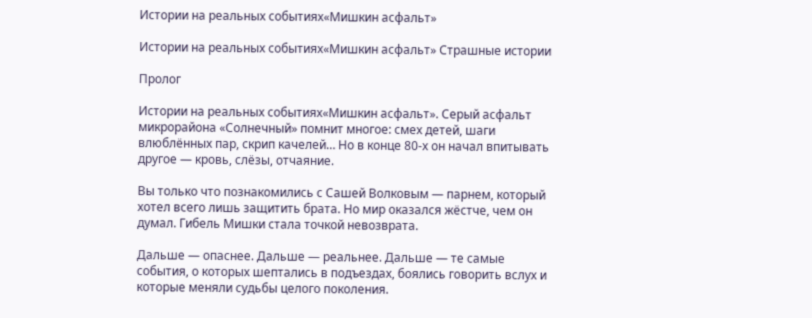Истории на реальных событиях«Мишкин асфальт»

Истории на реальных событиях«Мишкин асфальт» Страшные истории

Пролог

Истории на реальных событиях«Мишкин асфальт». Серый асфальт микрорайона «Солнечный» помнит многое: смех детей, шаги влюблённых пар, скрип качелей… Но в конце 80‑х он начал впитывать другое — кровь, слёзы, отчаяние.

Вы только что познакомились с Сашей Волковым — парнем, который хотел всего лишь защитить брата. Но мир оказался жёстче, чем он думал. Гибель Мишки стала точкой невозврата.

Дальше — опаснее. Дальше — реальнее. Дальше — те самые события, о которых шептались в подъездах, боялись говорить вслух и которые меняли судьбы целого поколения.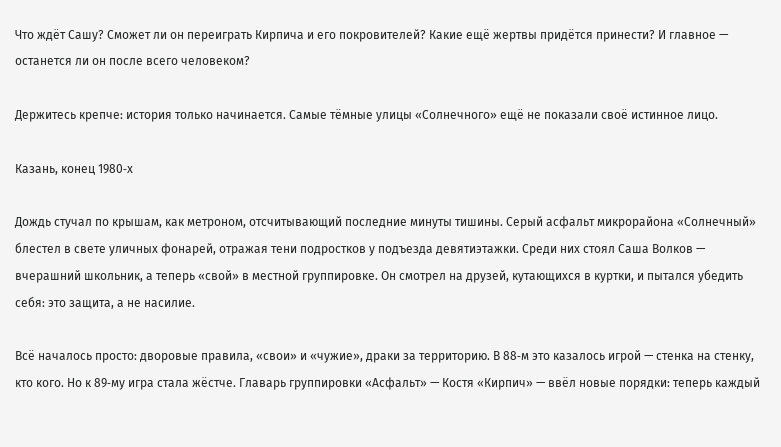Что ждёт Сашу? Сможет ли он переиграть Кирпича и его покровителей? Какие ещё жертвы придётся принести? И главное — останется ли он после всего человеком?

Держитесь крепче: история только начинается. Самые тёмные улицы «Солнечного» ещё не показали своё истинное лицо.

Казань, конец 1980‑х

Дождь стучал по крышам, как метроном, отсчитывающий последние минуты тишины. Серый асфальт микрорайона «Солнечный» блестел в свете уличных фонарей, отражая тени подростков у подъезда девятиэтажки. Среди них стоял Саша Волков — вчерашний школьник, а теперь «свой» в местной группировке. Он смотрел на друзей, кутающихся в куртки, и пытался убедить себя: это защита, а не насилие.

Всё началось просто: дворовые правила, «свои» и «чужие», драки за территорию. В 88‑м это казалось игрой — стенка на стенку, кто кого. Но к 89‑му игра стала жёстче. Главарь группировки «Асфальт» — Костя «Кирпич» — ввёл новые порядки: теперь каждый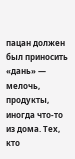пацан должен был приносить «дань» — мелочь, продукты, иногда что‑то из дома. Тех, кто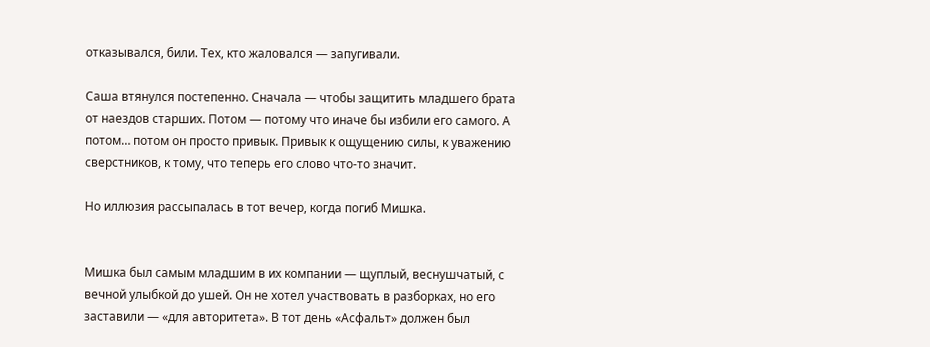отказывался, били. Тех, кто жаловался — запугивали.

Саша втянулся постепенно. Сначала — чтобы защитить младшего брата от наездов старших. Потом — потому что иначе бы избили его самого. А потом… потом он просто привык. Привык к ощущению силы, к уважению сверстников, к тому, что теперь его слово что‑то значит.

Но иллюзия рассыпалась в тот вечер, когда погиб Мишка.


Мишка был самым младшим в их компании — щуплый, веснушчатый, с вечной улыбкой до ушей. Он не хотел участвовать в разборках, но его заставили — «для авторитета». В тот день «Асфальт» должен был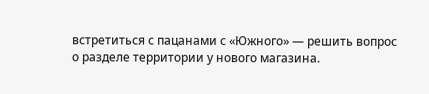встретиться с пацанами с «Южного» — решить вопрос о разделе территории у нового магазина.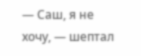— Саш, я не хочу, — шептал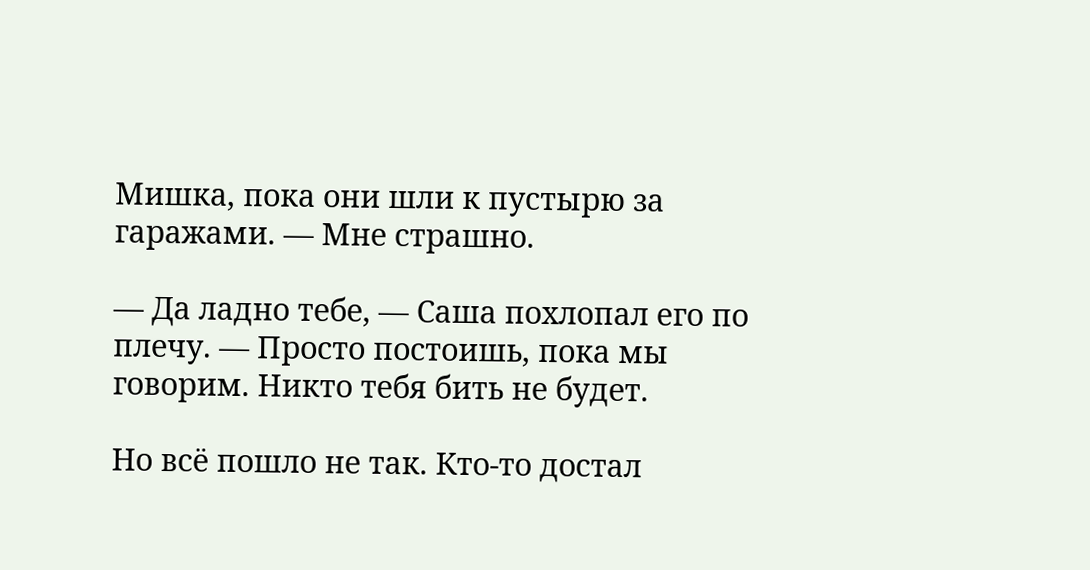Мишка, пока они шли к пустырю за гаражами. — Мне страшно.

— Да ладно тебе, — Саша похлопал его по плечу. — Просто постоишь, пока мы говорим. Никто тебя бить не будет.

Но всё пошло не так. Кто‑то достал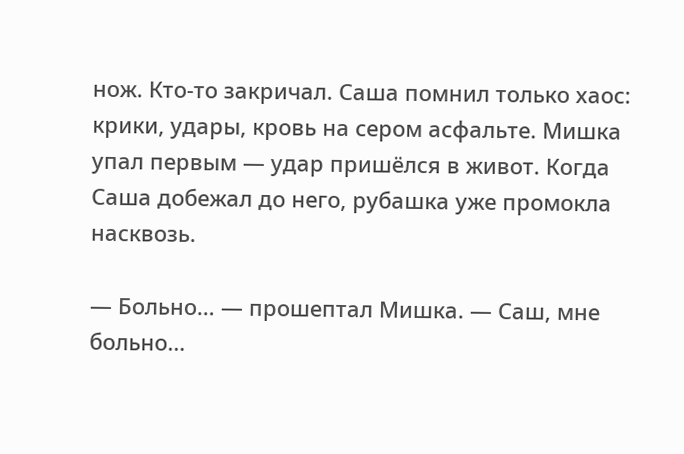нож. Кто‑то закричал. Саша помнил только хаос: крики, удары, кровь на сером асфальте. Мишка упал первым — удар пришёлся в живот. Когда Саша добежал до него, рубашка уже промокла насквозь.

— Больно… — прошептал Мишка. — Саш, мне больно…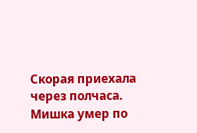Скорая приехала через полчаса. Мишка умер по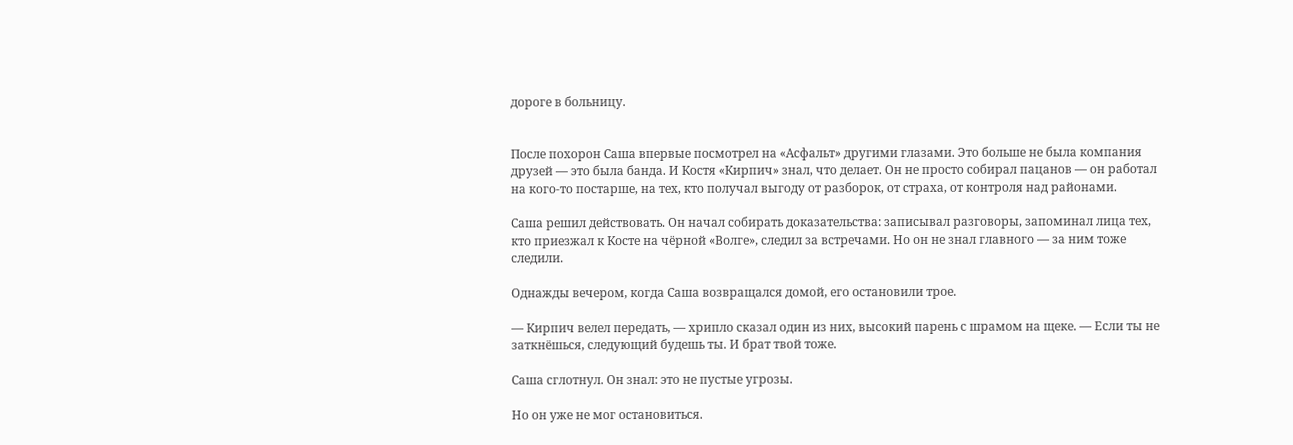дороге в больницу.


После похорон Саша впервые посмотрел на «Асфальт» другими глазами. Это больше не была компания друзей — это была банда. И Костя «Кирпич» знал, что делает. Он не просто собирал пацанов — он работал на кого‑то постарше, на тех, кто получал выгоду от разборок, от страха, от контроля над районами.

Саша решил действовать. Он начал собирать доказательства: записывал разговоры, запоминал лица тех, кто приезжал к Косте на чёрной «Волге», следил за встречами. Но он не знал главного — за ним тоже следили.

Однажды вечером, когда Саша возвращался домой, его остановили трое.

— Кирпич велел передать, — хрипло сказал один из них, высокий парень с шрамом на щеке. — Если ты не заткнёшься, следующий будешь ты. И брат твой тоже.

Саша сглотнул. Он знал: это не пустые угрозы.

Но он уже не мог остановиться.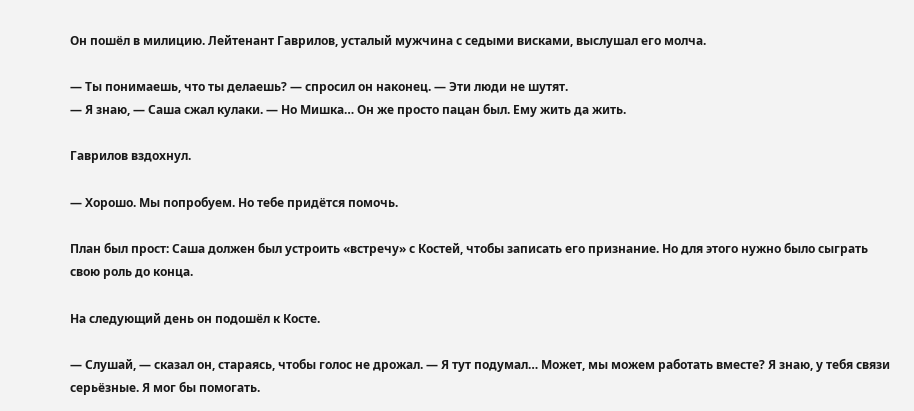Он пошёл в милицию. Лейтенант Гаврилов, усталый мужчина с седыми висками, выслушал его молча.

— Ты понимаешь, что ты делаешь? — спросил он наконец. — Эти люди не шутят.
— Я знаю, — Саша сжал кулаки. — Но Мишка… Он же просто пацан был. Ему жить да жить.

Гаврилов вздохнул.

— Хорошо. Мы попробуем. Но тебе придётся помочь.

План был прост: Саша должен был устроить «встречу» с Костей, чтобы записать его признание. Но для этого нужно было сыграть свою роль до конца.

На следующий день он подошёл к Косте.

— Слушай, — сказал он, стараясь, чтобы голос не дрожал. — Я тут подумал… Может, мы можем работать вместе? Я знаю, у тебя связи серьёзные. Я мог бы помогать.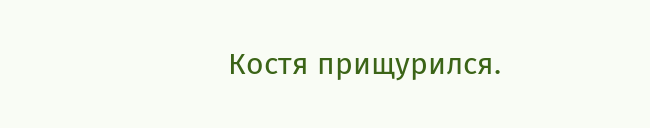Костя прищурился.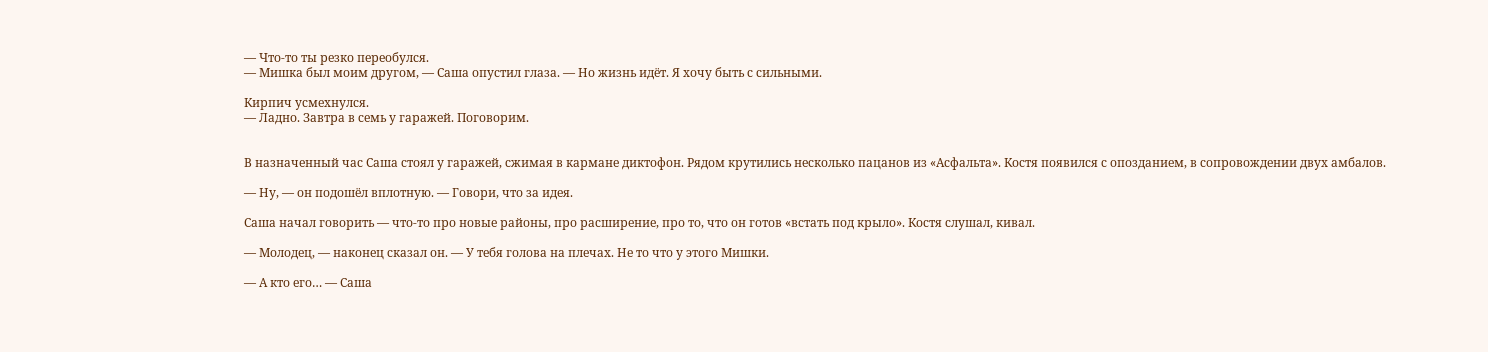— Что-то ты резко переобулся.
— Мишка был моим другом, — Саша опустил глаза. — Но жизнь идёт. Я хочу быть с сильными.

Кирпич усмехнулся.
— Ладно. Завтра в семь у гаражей. Поговорим.


В назначенный час Саша стоял у гаражей, сжимая в кармане диктофон. Рядом крутились несколько пацанов из «Асфальта». Костя появился с опозданием, в сопровождении двух амбалов.

— Ну, — он подошёл вплотную. — Говори, что за идея.

Саша начал говорить — что‑то про новые районы, про расширение, про то, что он готов «встать под крыло». Костя слушал, кивал.

— Молодец, — наконец сказал он. — У тебя голова на плечах. Не то что у этого Мишки.

— А кто его… — Саша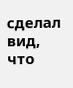сделал вид, что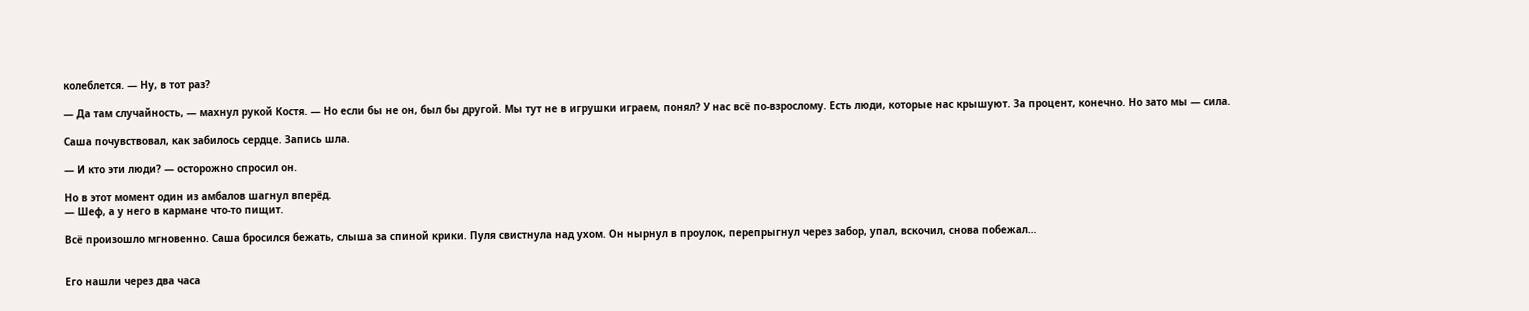колеблется. — Ну, в тот раз?

— Да там случайность, — махнул рукой Костя. — Но если бы не он, был бы другой. Мы тут не в игрушки играем, понял? У нас всё по‑взрослому. Есть люди, которые нас крышуют. За процент, конечно. Но зато мы — сила.

Саша почувствовал, как забилось сердце. Запись шла.

— И кто эти люди? — осторожно спросил он.

Но в этот момент один из амбалов шагнул вперёд.
— Шеф, а у него в кармане что‑то пищит.

Всё произошло мгновенно. Саша бросился бежать, слыша за спиной крики. Пуля свистнула над ухом. Он нырнул в проулок, перепрыгнул через забор, упал, вскочил, снова побежал…


Его нашли через два часа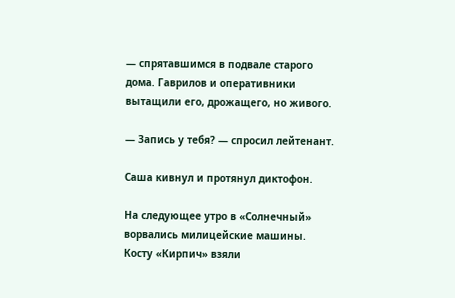— спрятавшимся в подвале старого дома. Гаврилов и оперативники вытащили его, дрожащего, но живого.

— Запись у тебя? — спросил лейтенант.

Саша кивнул и протянул диктофон.

На следующее утро в «Солнечный» ворвались милицейские машины. Косту «Кирпич» взяли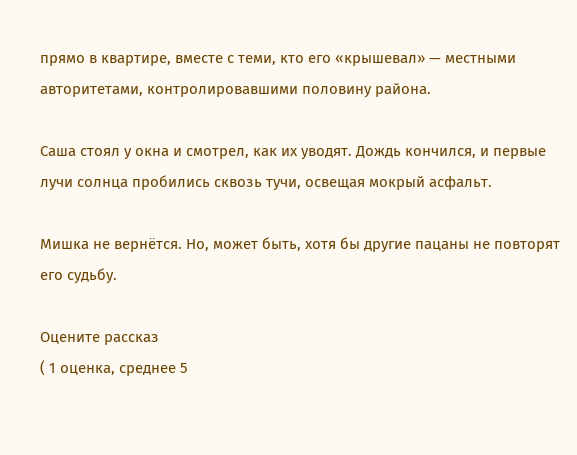прямо в квартире, вместе с теми, кто его «крышевал» — местными авторитетами, контролировавшими половину района.

Саша стоял у окна и смотрел, как их уводят. Дождь кончился, и первые лучи солнца пробились сквозь тучи, освещая мокрый асфальт.

Мишка не вернётся. Но, может быть, хотя бы другие пацаны не повторят его судьбу.

Оцените рассказ
( 1 оценка, среднее 5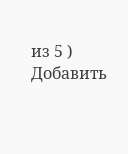из 5 )
Добавить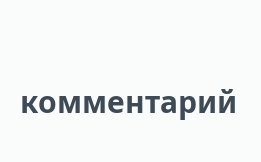комментарий